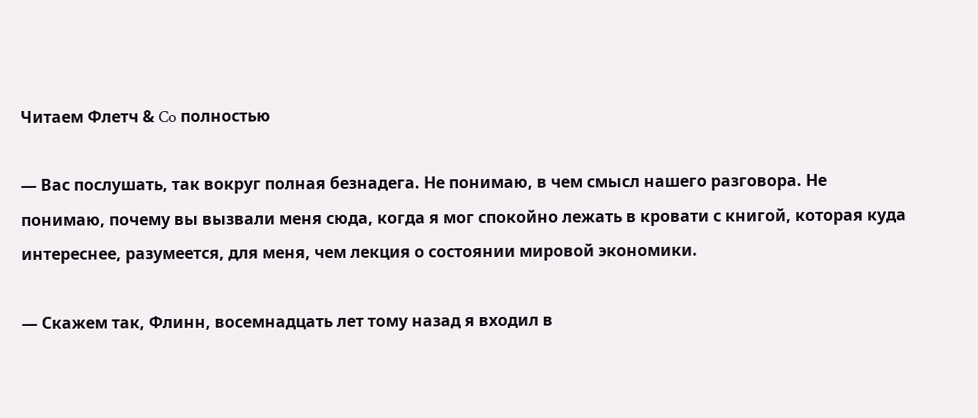Читаем Флетч & Co полностью

— Вас послушать, так вокруг полная безнадега. Не понимаю, в чем смысл нашего разговора. Не понимаю, почему вы вызвали меня сюда, когда я мог спокойно лежать в кровати с книгой, которая куда интереснее, разумеется, для меня, чем лекция о состоянии мировой экономики.

— Скажем так, Флинн, восемнадцать лет тому назад я входил в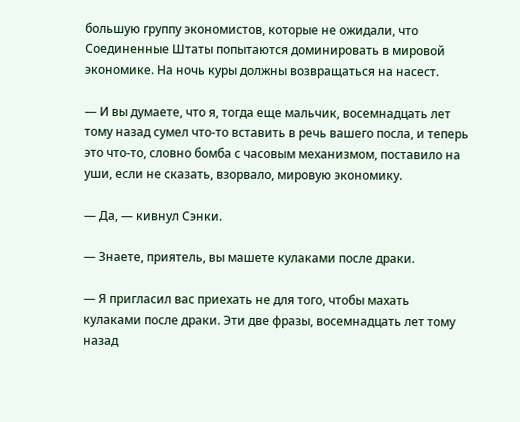большую группу экономистов, которые не ожидали, что Соединенные Штаты попытаются доминировать в мировой экономике. На ночь куры должны возвращаться на насест.

— И вы думаете, что я, тогда еще мальчик, восемнадцать лет тому назад сумел что-то вставить в речь вашего посла, и теперь это что-то, словно бомба с часовым механизмом, поставило на уши, если не сказать, взорвало, мировую экономику.

— Да, — кивнул Сэнки.

— Знаете, приятель, вы машете кулаками после драки.

— Я пригласил вас приехать не для того, чтобы махать кулаками после драки. Эти две фразы, восемнадцать лет тому назад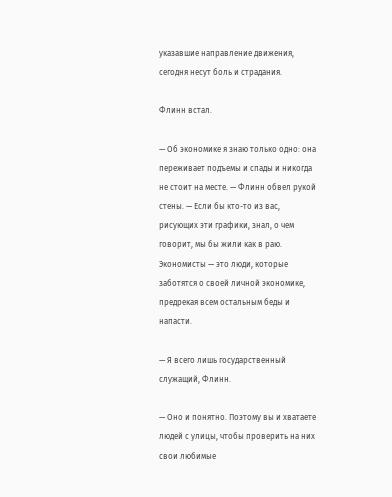указавшие направление движения, сегодня несут боль и страдания.

Флинн встал.

— Об экономике я знаю только одно: она переживает подъемы и спады и никогда не стоит на месте. — Флинн обвел рукой стены. — Если бы кто-то из вас, рисующих эти графики, знал, о чем говорит, мы бы жили как в раю. Экономисты — это люди, которые заботятся о своей личной экономике, предрекая всем остальным беды и напасти.

— Я всего лишь государственный служащий, Флинн.

— Оно и понятно. Поэтому вы и хватаете людей с улицы, чтобы проверить на них свои любимые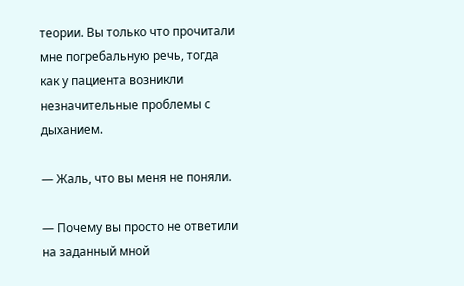теории. Вы только что прочитали мне погребальную речь, тогда как у пациента возникли незначительные проблемы с дыханием.

— Жаль, что вы меня не поняли.

— Почему вы просто не ответили на заданный мной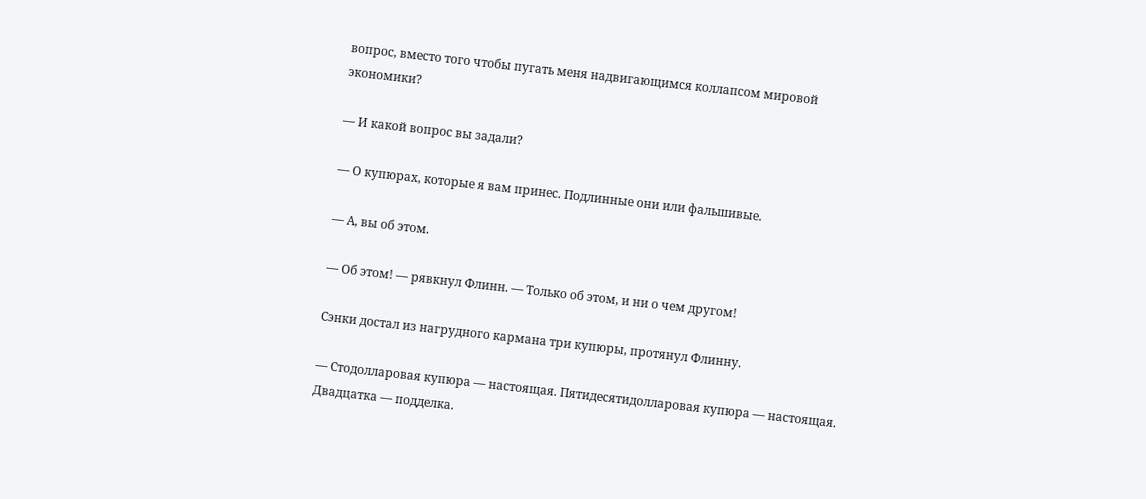вопрос, вместо того чтобы пугать меня надвигающимся коллапсом мировой экономики?

— И какой вопрос вы задали?

— О купюрах, которые я вам принес. Подлинные они или фальшивые.

— А, вы об этом.

— Об этом! — рявкнул Флинн. — Только об этом, и ни о чем другом!

Сэнки достал из нагрудного кармана три купюры, протянул Флинну.

— Стодолларовая купюра — настоящая. Пятидесятидолларовая купюра — настоящая. Двадцатка — подделка.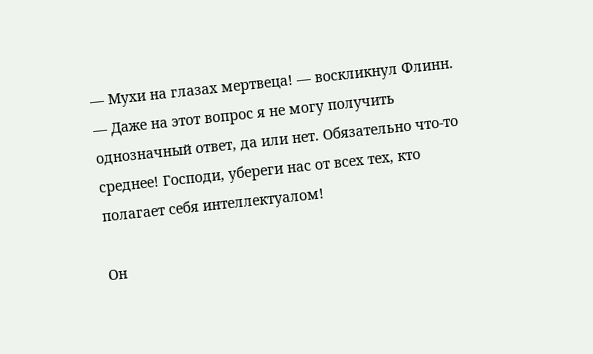— Мухи на глазах мертвеца! — воскликнул Флинн. — Даже на этот вопрос я не могу получить однозначный ответ, да или нет. Обязательно что-то среднее! Господи, убереги нас от всех тех, кто полагает себя интеллектуалом!

Он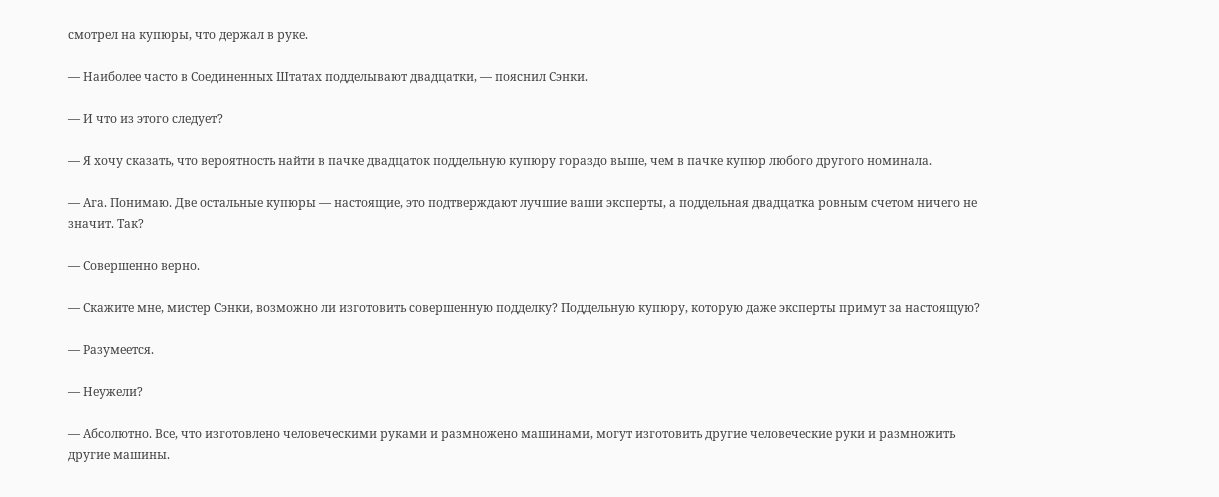смотрел на купюры, что держал в руке.

— Наиболее часто в Соединенных Штатах подделывают двадцатки, — пояснил Сэнки.

— И что из этого следует?

— Я хочу сказать, что вероятность найти в пачке двадцаток поддельную купюру гораздо выше, чем в пачке купюр любого другого номинала.

— Ага. Понимаю. Две остальные купюры — настоящие, это подтверждают лучшие ваши эксперты, а поддельная двадцатка ровным счетом ничего не значит. Так?

— Совершенно верно.

— Скажите мне, мистер Сэнки, возможно ли изготовить совершенную подделку? Поддельную купюру, которую даже эксперты примут за настоящую?

— Разумеется.

— Неужели?

— Абсолютно. Все, что изготовлено человеческими руками и размножено машинами, могут изготовить другие человеческие руки и размножить другие машины.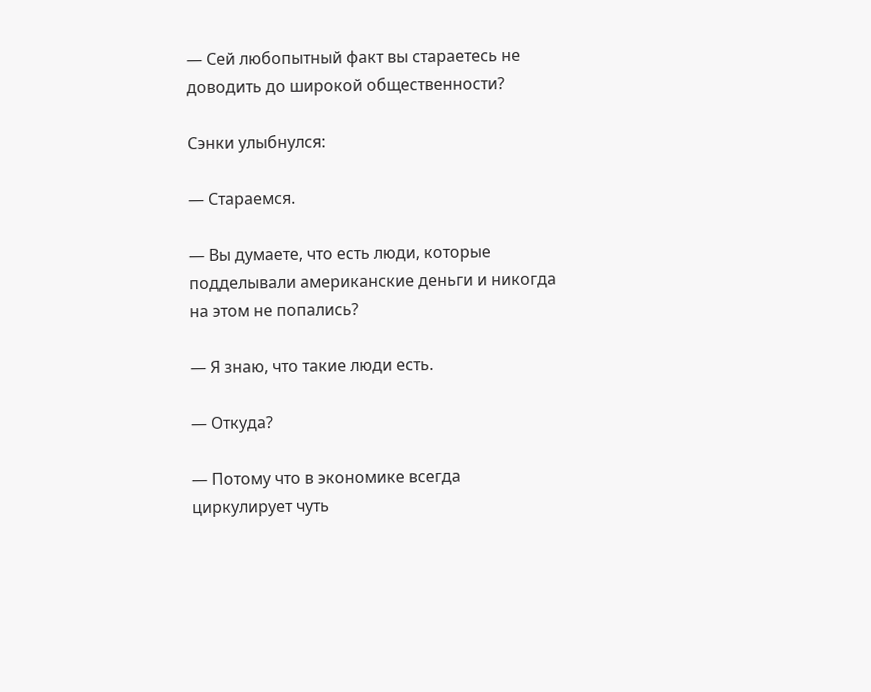— Сей любопытный факт вы стараетесь не доводить до широкой общественности?

Сэнки улыбнулся:

— Стараемся.

— Вы думаете, что есть люди, которые подделывали американские деньги и никогда на этом не попались?

— Я знаю, что такие люди есть.

— Откуда?

— Потому что в экономике всегда циркулирует чуть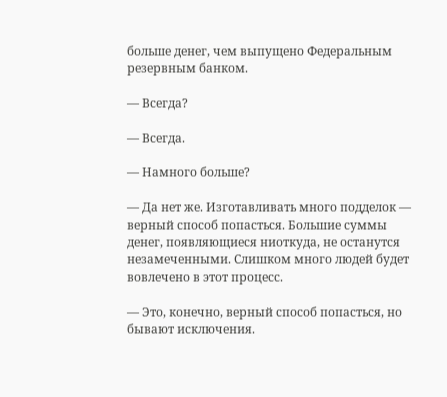больше денег, чем выпущено Федеральным резервным банком.

— Всегда?

— Всегда.

— Намного больше?

— Да нет же. Изготавливать много подделок — верный способ попасться. Большие суммы денег, появляющиеся ниоткуда, не останутся незамеченными. Слишком много людей будет вовлечено в этот процесс.

— Это, конечно, верный способ попасться, но бывают исключения.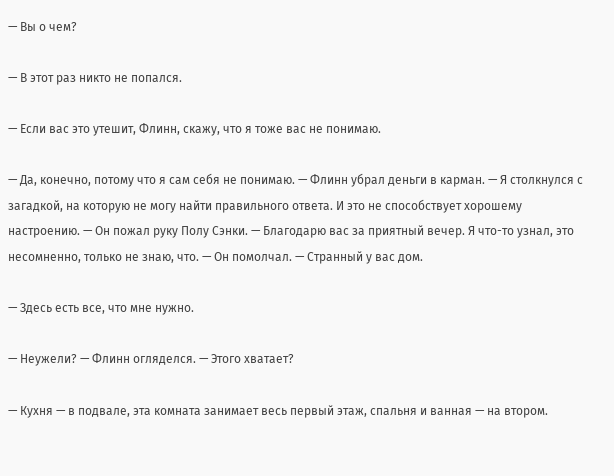— Вы о чем?

— В этот раз никто не попался.

— Если вас это утешит, Флинн, скажу, что я тоже вас не понимаю.

— Да, конечно, потому что я сам себя не понимаю. — Флинн убрал деньги в карман. — Я столкнулся с загадкой, на которую не могу найти правильного ответа. И это не способствует хорошему настроению. — Он пожал руку Полу Сэнки. — Благодарю вас за приятный вечер. Я что-то узнал, это несомненно, только не знаю, что. — Он помолчал. — Странный у вас дом.

— Здесь есть все, что мне нужно.

— Неужели? — Флинн огляделся. — Этого хватает?

— Кухня — в подвале, эта комната занимает весь первый этаж, спальня и ванная — на втором.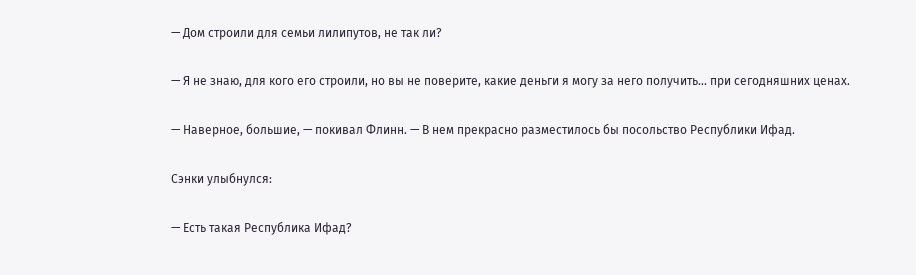— Дом строили для семьи лилипутов, не так ли?

— Я не знаю, для кого его строили, но вы не поверите, какие деньги я могу за него получить… при сегодняшних ценах.

— Наверное, большие, — покивал Флинн. — В нем прекрасно разместилось бы посольство Республики Ифад.

Сэнки улыбнулся:

— Есть такая Республика Ифад?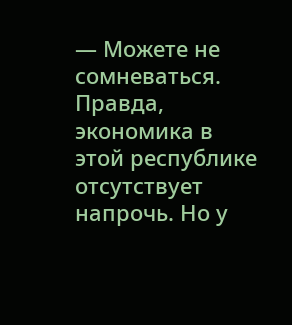— Можете не сомневаться. Правда, экономика в этой республике отсутствует напрочь. Но у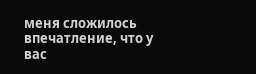меня сложилось впечатление, что у вас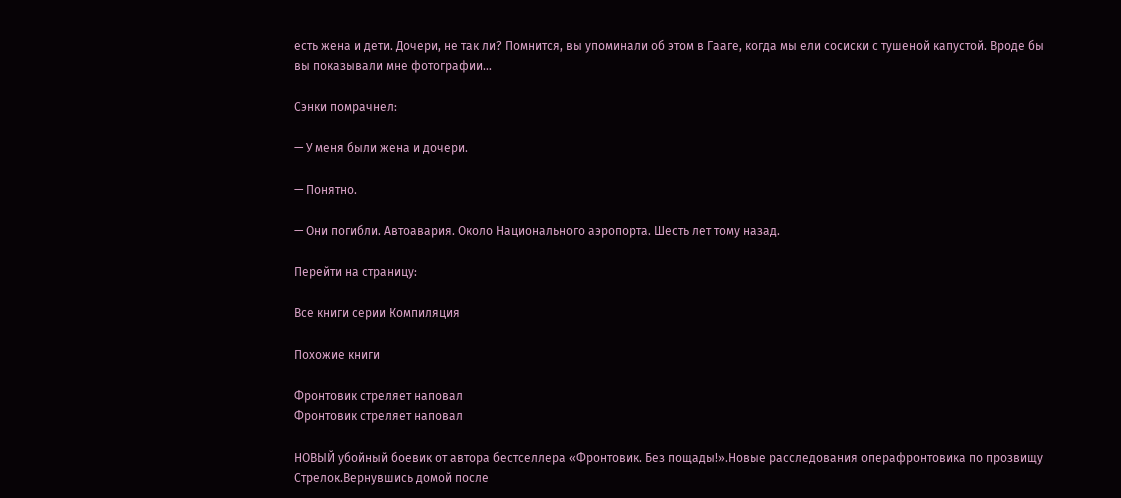есть жена и дети. Дочери, не так ли? Помнится, вы упоминали об этом в Гааге, когда мы ели сосиски с тушеной капустой. Вроде бы вы показывали мне фотографии…

Сэнки помрачнел:

— У меня были жена и дочери.

— Понятно.

— Они погибли. Автоавария. Около Национального аэропорта. Шесть лет тому назад.

Перейти на страницу:

Все книги серии Компиляция

Похожие книги

Фронтовик стреляет наповал
Фронтовик стреляет наповал

НОВЫЙ убойный боевик от автора бестселлера «Фронтовик. Без пощады!».Новые расследования операфронтовика по прозвищу Стрелок.Вернувшись домой после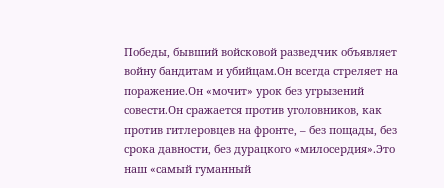Победы, бывший войсковой разведчик объявляет войну бандитам и убийцам.Он всегда стреляет на поражение.Он «мочит» урок без угрызений совести.Он сражается против уголовников, как против гитлеровцев на фронте, – без пощады, без срока давности, без дурацкого «милосердия».Это наш «самый гуманный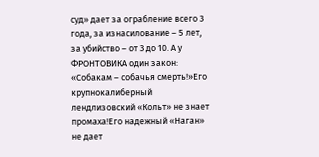суд» дает за ограбление всего 3 года, за изнасилование – 5 лет, за убийство – от 3 до 10. А у ФРОНТОВИКА один закон: «Собакам – собачья смерть!»Его крупнокалиберный лендлизовский «Кольт» не знает промаха!Его надежный «Наган» не дает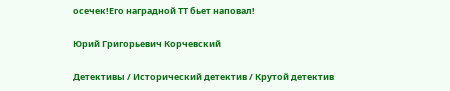осечек!Его наградной ТТ бьет наповал!

Юрий Григорьевич Корчевский

Детективы / Исторический детектив / Крутой детектив